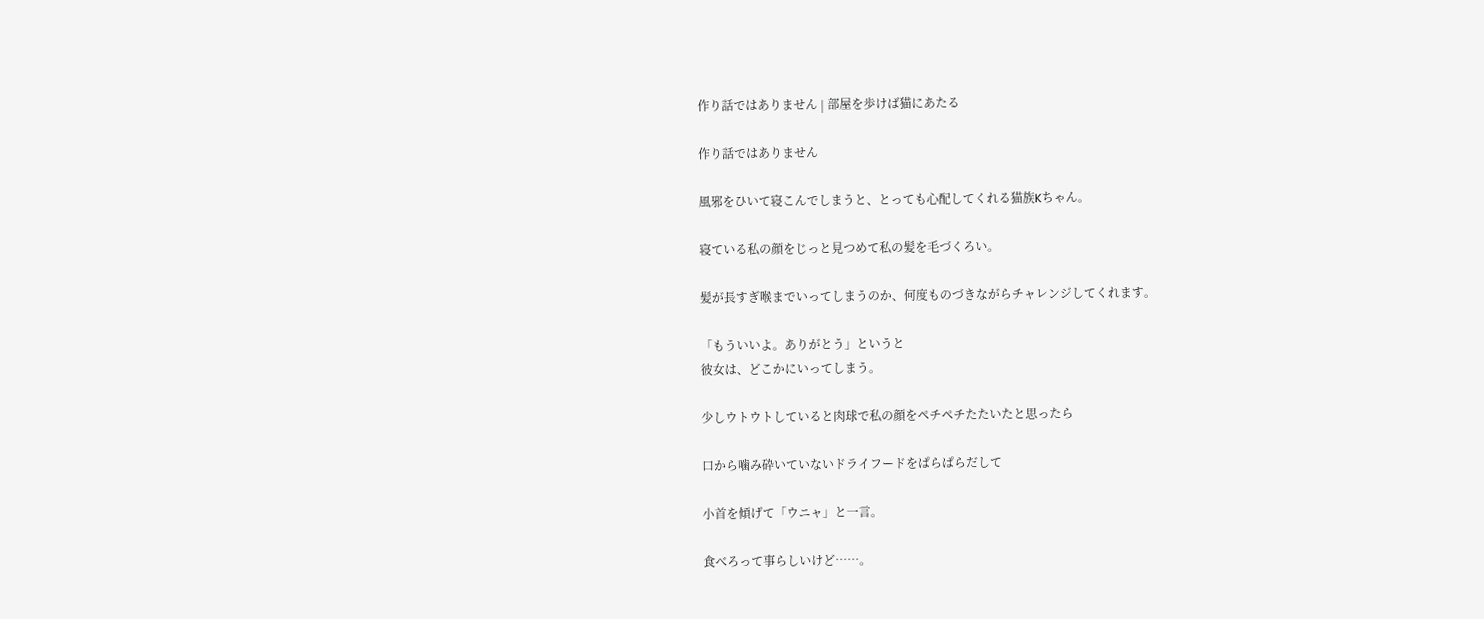作り話ではありません | 部屋を歩けば猫にあたる

作り話ではありません

風邪をひいて寝こんでしまうと、とっても心配してくれる猫族Kちゃん。

寝ている私の顔をじっと見つめて私の髪を毛づくろい。

髪が長すぎ喉までいってしまうのか、何度ものづきながらチャレンジしてくれます。

「もういいよ。ありがとう」というと
彼女は、どこかにいってしまう。

少しウトウトしていると肉球で私の顔をペチペチたたいたと思ったら

口から噛み砕いていないドライフードをぱらぱらだして

小首を傾げて「ウニャ」と一言。

食べろって事らしいけど……。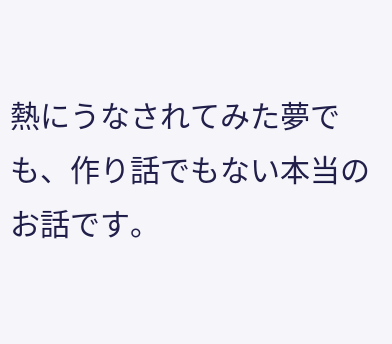熱にうなされてみた夢でも、作り話でもない本当のお話です。